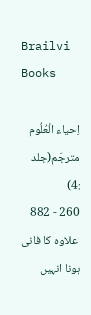Brailvi Books

اِحیاء الْعُلُوم مترجَم(جلد :4)
260 - 882
 علاوہ کا فانی ہونا انہیں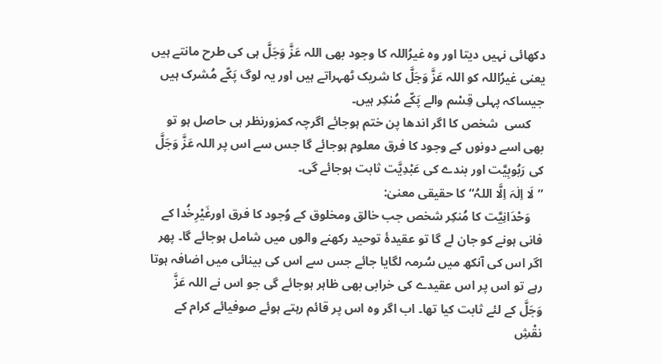دکھائی نہیں دیتا اور وہ غیرُاللہ کا وجود بھی اللہ عَزَّ وَجَلَّ ہی کی طرح مانتے ہیں یعنی غیرُاللہ کو اللہ عَزَّ وَجَلَّ کا شریک ٹھہراتے ہیں اور یہ لوگ پَکّے مُشرک ہیں جیساکہ پہلی قِسْم والے پَکّے مُنکِر ہیں۔
    کسی  شخص کا اگر اندھا پن ختم ہوجائے اگرچہ کمزورنظر ہی حاصل ہو تو بھی اسے دونوں کے وجود کا فرق معلوم ہوجائے گا جس سے اس پر اللہ عَزَّ وَجَلَّ کی رَبُوبِیَّت اور بندے کی عَبْدِیَّت ثابت ہوجائے گی۔
”لَا اِلٰہَ اِلَّا اللہُ“کا حقیقی معنیٰ:
    وَحْدَانِیَّت کا مُنکِر شخص جب خالق ومخلوق کے وُجود کا فرق اورغَیْرِخُدا کے فانی ہونے کو جان لے گا تو عقیدۂ توحید رکھنے والوں میں شامل ہوجائے گا۔ پھر اگر اس کی آنکھ میں سُرمہ لگایا جائے جس سے اس کی بینائی میں اضافہ ہوتا رہے تو اس پر اس عقیدے کی خرابی بھی ظاہر ہوجائے گی جو اس نے اللہ عَزَّ  وَجَلَّ کے لئے ثابت کیا تھا۔ اب اگر وہ اس پر قائم رہتے ہوئے صوفیائے کرام کے نقْشِ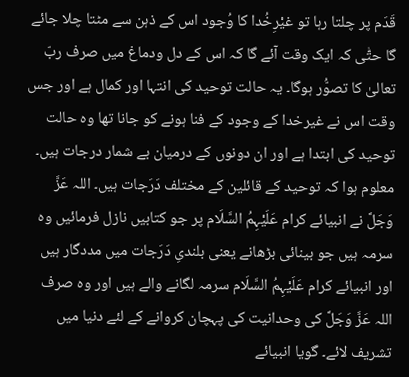قَدَم پر چلتا رہا تو غیْرِخُدا کا وُجود اس کے ذہن سے مٹتا چلا جائے گا حتّٰی کہ ایک وقت آئے گا کہ اس کے دل ودماغ میں صرف ربّ تعالیٰ کا تصوُّر ہوگا۔ یہ حالت توحید کی انتہا اور کمال ہے اور جس وقت اس نے غیرخدا کے وجود کے فنا ہونے کو جانا تھا وہ حالت توحید کی ابتدا ہے اور ان دونوں کے درمیان بے شمار درجات ہیں۔ معلوم ہوا کہ توحید کے قائلین کے مختلف دَرَجات ہیں۔ اللہ عَزَّ وَجَلَّ نے انبیائے کرام عَلَیْہِمُ السَّلَام پر جو کتابیں نازل فرمائیں وہ سرمہ ہیں جو بینائی بڑھانے یعنی بلندیِ دَرَجات میں مددگار ہیں اور انبیائے کرام عَلَیْہِمُ السَّلَام سرمہ لگانے والے ہیں اور وہ صرف اللہ عَزَّ وَجَلَّ کی وحدانیت کی پہچان کروانے کے لئے دنیا میں تشریف لائے۔ گویا انبیائے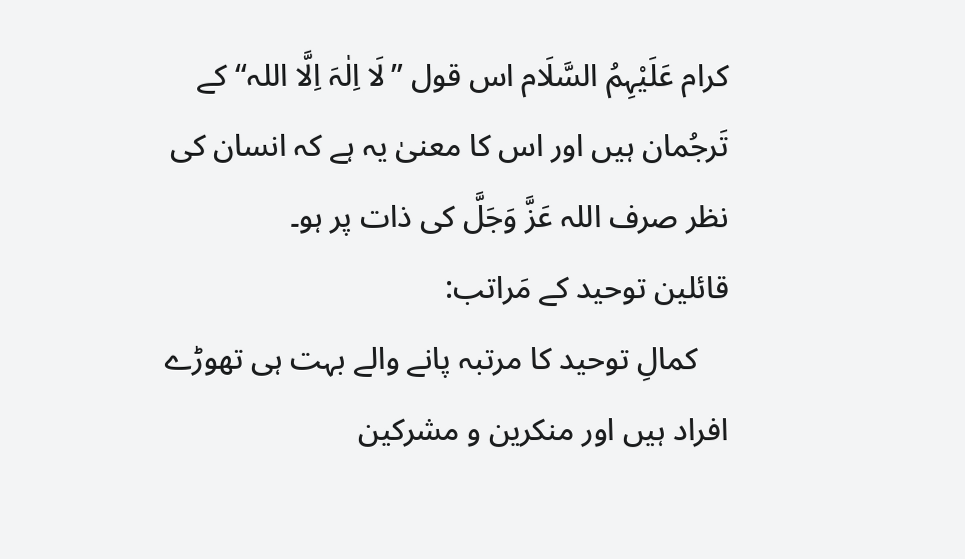کرام عَلَیْہِمُ السَّلَام اس قول ”لَا اِلٰہَ اِلَّا اللہ“کے تَرجُمان ہیں اور اس کا معنیٰ یہ ہے کہ انسان کی نظر صرف اللہ عَزَّ وَجَلَّ کی ذات پر ہو۔
قائلین توحید کے مَراتب:
    کمالِ توحید کا مرتبہ پانے والے بہت ہی تھوڑے افراد ہیں اور منکرین و مشرکین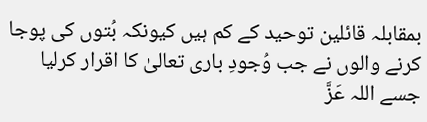بمقابلہ قائلین توحید کے کم ہیں کیونکہ بُتوں کی پوجا کرنے والوں نے جب وُجودِ باری تعالیٰ کا اقرار کرلیا جسے اللہ عَزَّ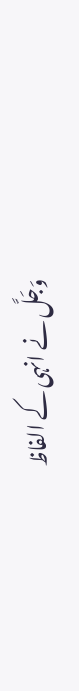وَجَلَّ نے انہی کے الفاظ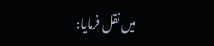میں نقل فرمایا: